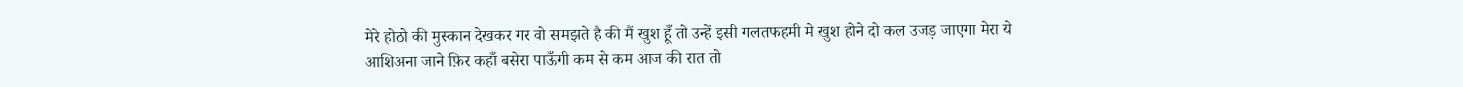मेरे होठो की मुस्कान देखकर गर वो समझते है की मैं खुश हूँ तो उन्हें इसी गलतफहमी मे खुश होने दो कल उजड़ जाएगा मेरा ये आशिअना जाने फ़िर कहाँ बसेरा पाऊँगी कम से कम आज की रात तो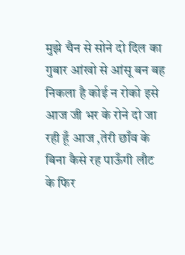मुझे चैन से सोने दो दिल का गुबार आंखो से आंसू बन बह निकला है कोई न रोको इसे आज जी भर के रोने दो जा रही हूँ आज ,तेरी छाँव के बिना कैसे रह पाऊँगी लौट के फिर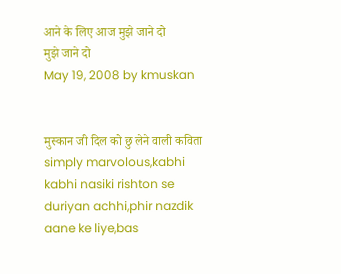आने के लिए आज मुझे जाने दो
मुझे जाने दो
May 19, 2008 by kmuskan


मुस्कान जी दिल को छु लेने वाली कविता
simply marvolous,kabhi kabhi nasiki rishton se duriyan achhi,phir nazdik aane ke liye,bas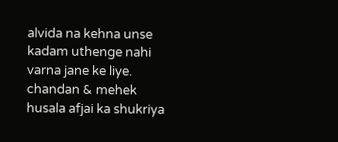alvida na kehna unse kadam uthenge nahi varna jane ke liye.
chandan & mehek
husala afjai ka shukriya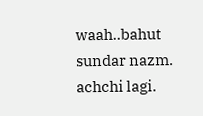waah..bahut sundar nazm. achchi lagi.